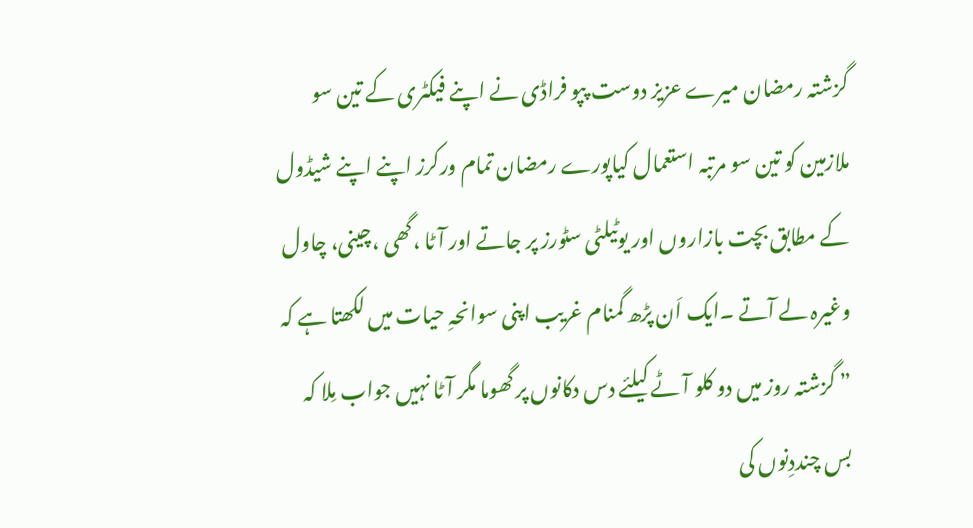گزشتہ رمضان میرے عزیز دوست پپو فراڈی نے اپنے فیکٹری کے تین سو ملازمین کو تین سو مرتبہ استعمال کیاپورے رمضان تمام ورکرز اپنے اپنے شیڈول کے مطابق بچت بازاروں اور یوٹیلٹی سٹورز پر جاتے اور آٹا ،گھی ،چینی، چاول وغیرہ لے آتے ۔ایک اَن پڑھ گمنام غریب اپنی سوانحہِ حیات میں لکھتا ہے کہ ” گزشتہ روز میں دو کلو آٹے کیلئے دس دکانوں پر گھوما مگر آٹا نہیں جواب مِلا کہ بس چنددِنوں کی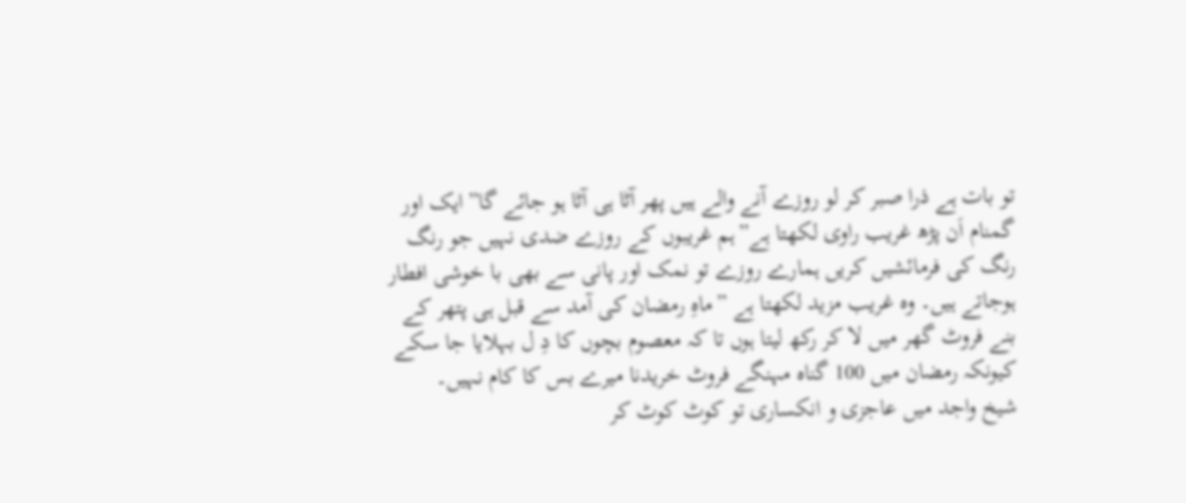تو بات ہے ذرا صبر کر لو روزے آنے والے ہیں پھر آٹا ہی آٹا ہو جائے گا”ایک اور گمنام اَن پڑھ غریب راوی لکھتا ہے”ہم غریبوں کے روزے ضدی نہیں جو رنگ رنگ کی فرمائشیں کریں ہمارے روزے تو نمک اور پانی سے بھی با خوشی افطار ہوجاتے ہیں۔ وہ غریب مزید لکھتا ہے ”ماہِ رمضان کی آمد سے قبل ہی پتھر کے بنے فروٹ گھر میں لا کر رکھ لیتا ہوں تا کہ معصوم بچوں کا دِ ل بہلایا جا سکے کیونکہ رمضان میں 100 گناہ مہنگے فروٹ خریدنا میرے بس کا کام نہیں۔
شیخ واجد میں عاجزی و انکساری تو کوٹ کوٹ کر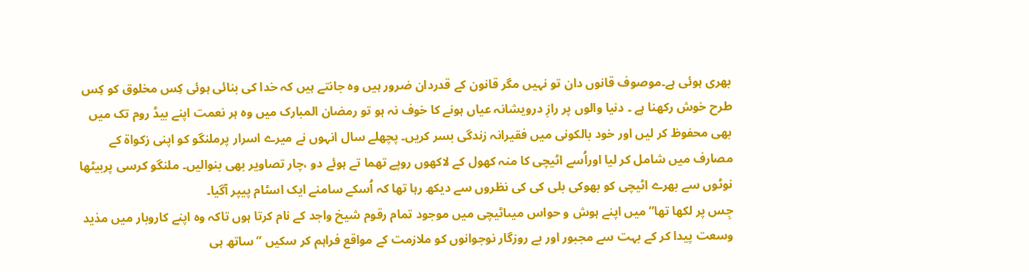بھری ہوئی ہے۔موصوف قانوں دان تو نہیں مگر قانون کے قدردان ضرور ہیں وہ جانتے ہیں کہ خدا کی بنائی ہوئی کِس مخلوق کو کِس طرح خوش رکھنا ہے ۔ دنیا والوں پر رازِ درویشانہ عیاں ہونے کا خوف نہ ہو تو رمضان المبارک میں وہ ہر نعمت اپنے بیڈ روم تک میں بھی محفوظ کر لیں اور خود بالکونی میں فقیرانہ زندگی بسر کریں۔ پچھلے سال انہوں نے میرے اسرار پرملنگو کو اپنی زکواة کے مصارف میں شامل کر لیا اوراُسے اٹیچی کا منہ کھول کے لاکھوں روپے تھما تے ہوئے دو ،چار تصاویر بھی بنوالیں۔ ملنگو کرسی پربیٹھا نوٹوں سے بھرے اٹیچی کو بھوکی بلی کی کی نظروں سے دیکھ رہا تھا کہ اُسکے سامنے ایک اسٹام پیپر آگیا۔
جِس پر لکھا تھا” میں اپنے ہوش و حواس میںاٹیچی میں موجود تمام رقوم شیخ واجد کے نام کرتا ہوں تاکہ وہ اپنے کاروبار میں مذید وسعت پیدا کر کے بہت سے مجبور اور بے روزگار نوجوانوں کو ملازمت کے مواقع فراہم کر سکیں ” ساتھ ہی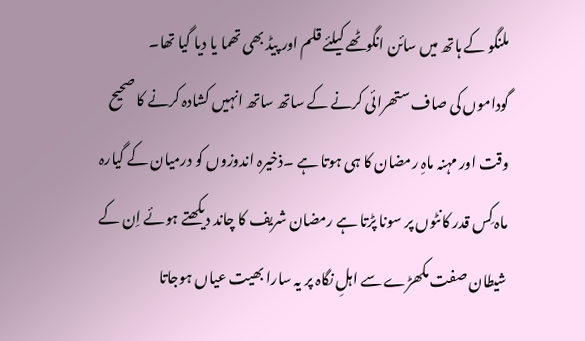ملنگو کے ہاتھ میں سائن انگوٹھے کیلئے قلم اور پیڈ بھی تھما یا دیا گیا تھا۔
گوداموں کی صاف ستھرائی کرنے کے ساتھ ساتھ انہیں کشادہ کرنے کا صحیح وقت اور مہنہ ماہِ رمضان کا ہی ہوتا ہے ۔ذخیرہ اندوزوں کو درمیان کے گیارہ ماہ کِس قدر کانٹوں پر سونا پڑتا ہے رمضان شریف کا چاند دیکھتے ہوئے اِن کے شیطان صفت مکھڑے سے اہلِ نگاہ پر یہ سارا بھیت عیاں ہوجاتا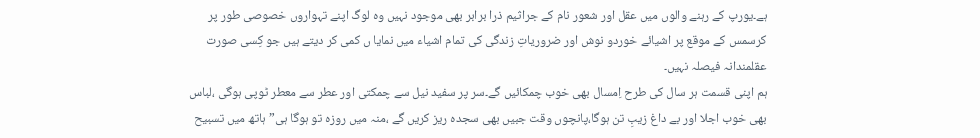ہے۔یورپ کے رہنے والوں میں عقل اور شعور نام کے جراثیم ذرا برابر بھی موجود نہیں وہ لوگ اپنے تہواروں خصوصی طور پر کرسمس کے موقع پر اشیائے خوردو نوش اور ضروریاتِ زندگی کی تمام اشیاء میں نمایا ں کمی کر دیتے ہیں جو کِسی صورت عقلمندانہ فیصلہ نہیں۔
ہم اپنی قسمت ہر سال کی طرح اِمسال بھی خوب چمکائیں گے۔سر پر سفید نیل سے چمکتی اور عطر سے معطر ٹوپی ہوگی ،لباس بھی خوب اجلا اور بے داغ زیبِ تن ہوگا،پانچوں وقت جبیں بھی سجدہ ریز کریں گے ،منہ میں روزہ تو ہوگا ہی”ہاتھ میں تسبیح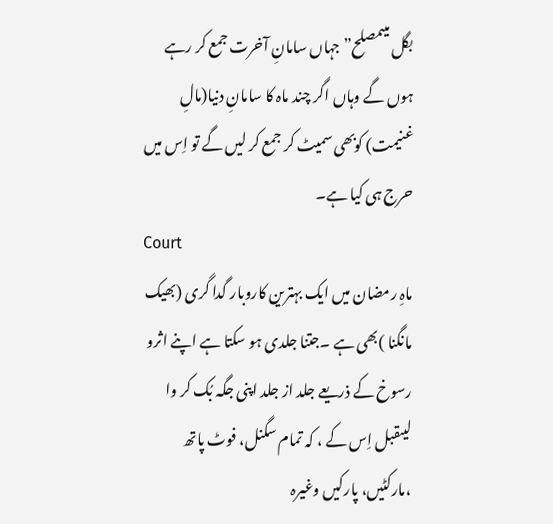بگل میںمصلح”جہاں سامانِ آخرت جمع کر رہے ہوں گے وہاں اگر چند ماہ کا سامانِ دنیا(مالِ غنیمت) کوبھی سمیٹ کر جمع کر لیں گے تو اِس میں حرج ہی کیا ہے۔
Court
ماہِ رمضان میں ایک بہترین کاروبار گدا گری (بھیک مانگنا )بھی ہے ۔جتنا جلدی ہو سکتا ہے اپنے اثرو رسوخ کے ذریعے جلد از جلد اپنی جگہ بُک کر وا لیںقبل اِس کے ، کہ تمام سگنل، فوٹ پاتھ ،مارکٹیں، پارکیں وغیرہ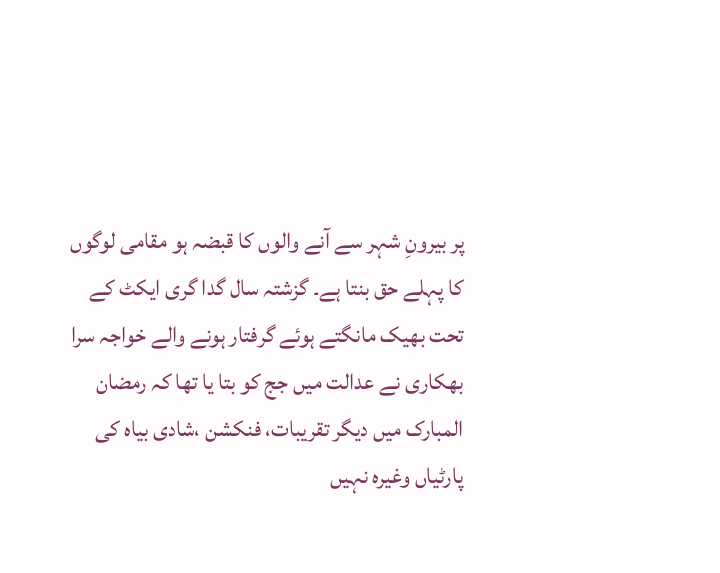پر بیرونِ شہر سے آنے والوں کا قبضہ ہو مقامی لوگوں کا پہلے حق بنتا ہے۔ گزشتہ سال گدا گری ایکٹ کے تحت بھیک مانگتے ہوئے گرفتار ہونے والے خواجہ سرا بھکاری نے عدالت میں جج کو بتا یا تھا کہ رمضان المبارک میں دیگر تقریبات، فنکشن ،شادی بیاہ کی پارٹیاں وغیرہ نہیں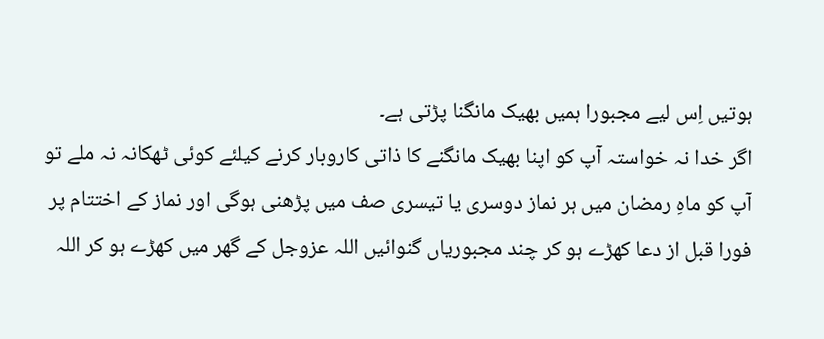ہوتیں اِس لیے مجبورا ہمیں بھیک مانگنا پڑتی ہے۔
اگر خدا نہ خواستہ آپ کو اپنا بھیک مانگنے کا ذاتی کاروبار کرنے کیلئے کوئی ٹھکانہ نہ ملے تو آپ کو ماہِ رمضان میں ہر نماز دوسری یا تیسری صف میں پڑھنی ہوگی اور نماز کے اختتام پر فورا قبل از دعا کھڑے ہو کر چند مجبوریاں گنوائیں اللہ عزوجل کے گھر میں کھڑے ہو کر اللہ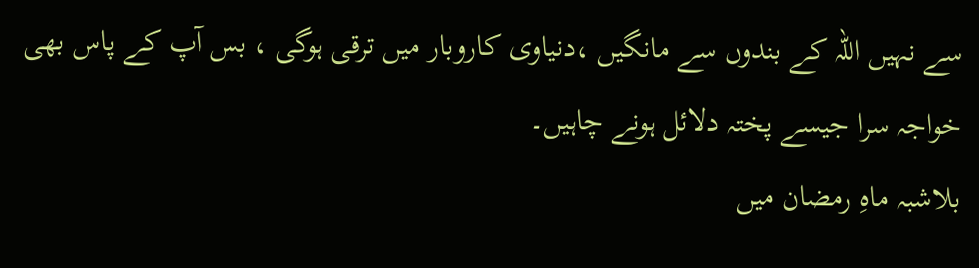سے نہیں اللہ کے بندوں سے مانگیں ،دنیاوی کاروبار میں ترقی ہوگی ، بس آپ کے پاس بھی خواجہ سرا جیسے پختہ دلائل ہونے چاہیں۔
بلاشبہ ماہِ رمضان میں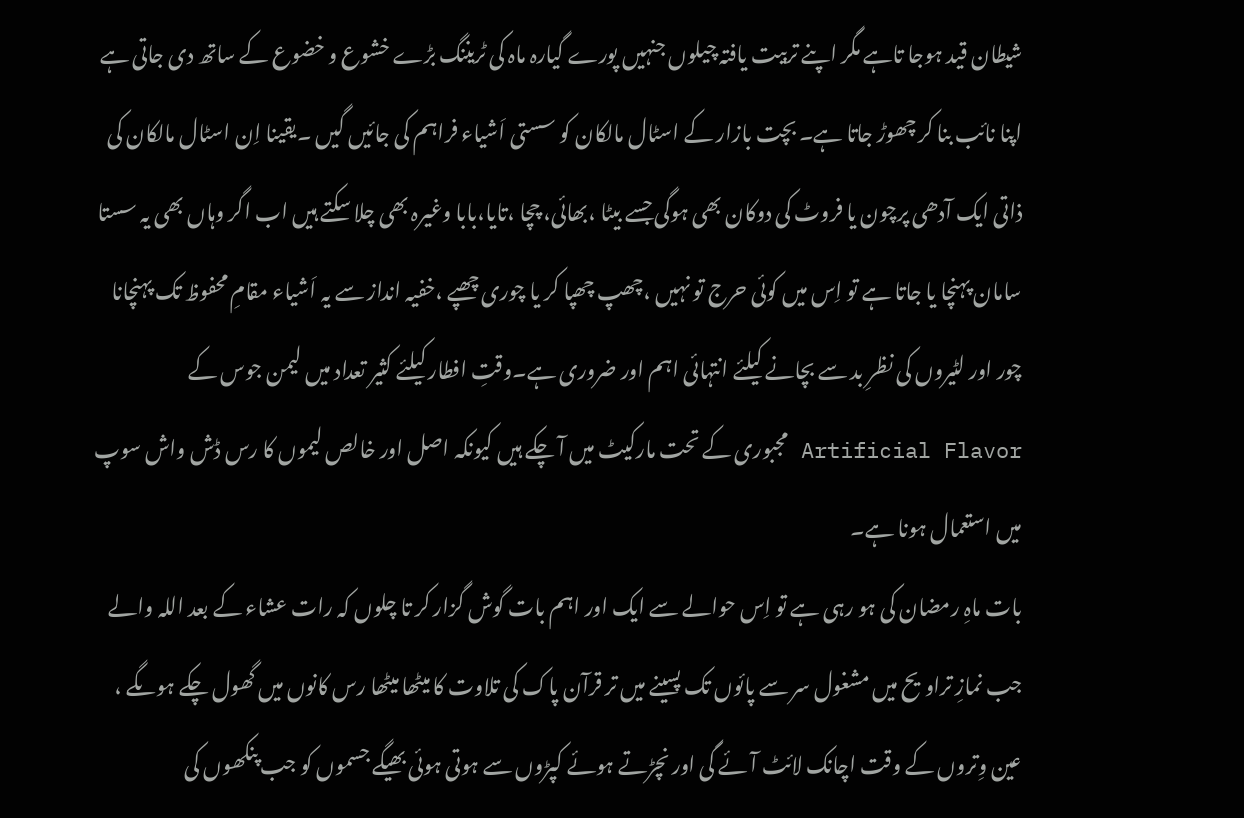شیطان قید ہوجا تاہے مگر اپنے تربیت یافتہ چیلوں جنہیں پورے گیارہ ماہ کی ٹریننگ بڑے خشوع و خضوع کے ساتھ دی جاتی ہے اپنا نائب بنا کر چھوڑ جاتا ہے۔ بچت بازار کے اسٹال مالکان کو سستی اَشیاء فراہم کی جائیں گیں ۔یقینا اِن اسٹال مالکان کی ذاتی ایک آدھی پرچون یا فروٹ کی دوکان بھی ہوگی جسے بیٹا ،بھائی، چچا ،تایا،بابا وغیرہ بھی چلا سکتے ہیں اب اگر وہاں بھی یہ سستا سامان پہنچا یا جاتا ہے تو اِس میں کوئی حرج تو نہیں ،چھپ چھپا کر یا چوری چھپے ،خفیہ انداز سے یہ اَشیاء مقامِ محفوظ تک پہنچانا چور اور لٹیروں کی نظرِ بد سے بچانے کیلئے انتہائی اہم اور ضروری ہے۔وقتِ افطار کیلئے کثیر تعداد میں لیمن جوس کے Artificial Flavor مجبوری کے تحت مارکیٹ میں آ چکے ہیں کیونکہ اصل اور خالص لیموں کا رس ڈش واش سوپ میں استعمال ہونا ہے۔
بات ماہِ رمضان کی ہو رہی ہے تو اِس حوالے سے ایک اور اہم بات گوش گزار کر تا چلوں کہ رات عشاء کے بعد اللہ والے جب نمازِ تراویح میں مشغول سر سے پائوں تک پسینے میں تر قرآن پاک کی تلاوت کا میٹھا میٹھا رس کانوں میں گھول چکے ہوںگے ، عین وِتروں کے وقت اچانک لائٹ آئے گی اور نچڑتے ہوئے کپڑوں سے ہوتی ہوئی بھیگے جسموں کو جب پنکھوں کی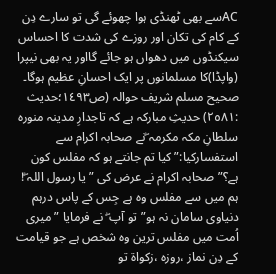ACسے بھی ٹھنڈی ہوا چھوئے گی تو سارے دِن کے کام کی تکان اور روزے کی شدت کا احساس سیکنڈوں میں دھواں ہو جائے گااور یہ بھی نیپرا (واپڈا)کا مسلمانوں پر ایک احسانِ عظیم ہوگا۔
صحیح مسلم شریف حوالہ (ص١٤٩٣؛حدیث :٢٥٨١) حدیثِ مبارکہ ہے کہ تاجدارِ مدینہ منورہ سلطانِ مکہ مکرمہ ۖنے صحابہ اکرام سے استفسارکیا:”کیا تم جانتے ہو کہ مفلس کون ہے؟”صحابہ اکرام نے عرض کی ”یا رسول اللہ ۖ! ہم میں سے مفلس وہ ہے جِس کے پاس درہم دنیاوی سامان نہ ہو”تو آپ ۖ نے فرمایا ”میری اُمت میں مفلس ترین وہ شخص ہے جو قیامت کے دِن نماز ،روزہ ،زکواة تو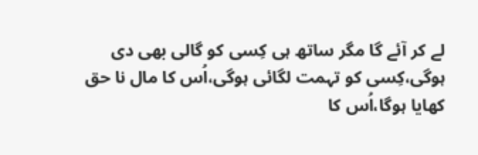لے کر آئے گا مگر ساتھ ہی کِسی کو گالی بھی دی ہوگی،کِسی کو تہمت لگائی ہوگی،اُس کا مال نا حق کھایا ہوگا،اُس کا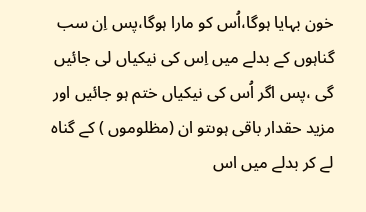خون بہایا ہوگا،اُس کو مارا ہوگا،پس اِن سب گناہوں کے بدلے میں اِس کی نیکیاں لی جائیں گی ،پس اگر اُس کی نیکیاں ختم ہو جائیں اور مزید حقدار باقی ہوںتو ان (مظلوموں ) کے گناہ لے کر بدلے میں اس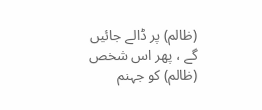(ظالم) پر ڈالے جائیں گے ، پھر اس شخص (ظالم) کو جہنم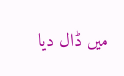میں ڈال دیا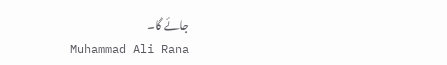جائے گا۔
Muhammad Ali Rana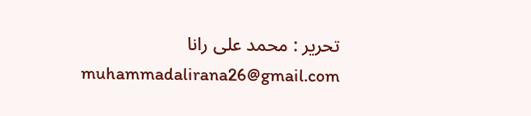تحریر : محمد علی رانا muhammadalirana26@gmail.com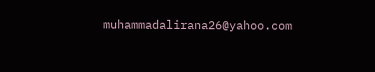muhammadalirana26@yahoo.com